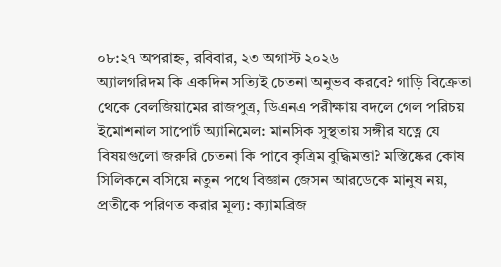০৮:২৭ অপরাহ্ন, রবিবার, ২৩ অগাস্ট ২০২৬
অ্যালগরিদম কি একদিন সত্যিই চেতনা অনুভব করবে? গাড়ি বিক্রেতা থেকে বেলজিয়ামের রাজপুত্র, ডিএনএ পরীক্ষায় বদলে গেল পরিচয় ইমোশনাল সাপোর্ট অ্যানিমেল: মানসিক সুস্থতায় সঙ্গীর যত্নে যে বিষয়গুলো জরুরি চেতনা কি পাবে কৃত্রিম বুদ্ধিমত্তা? মস্তিষ্কের কোষ সিলিকনে বসিয়ে নতুন পথে বিজ্ঞান জেসন আরডেকে মানুষ নয়, প্রতীকে পরিণত করার মূল্য: ক্যামব্রিজ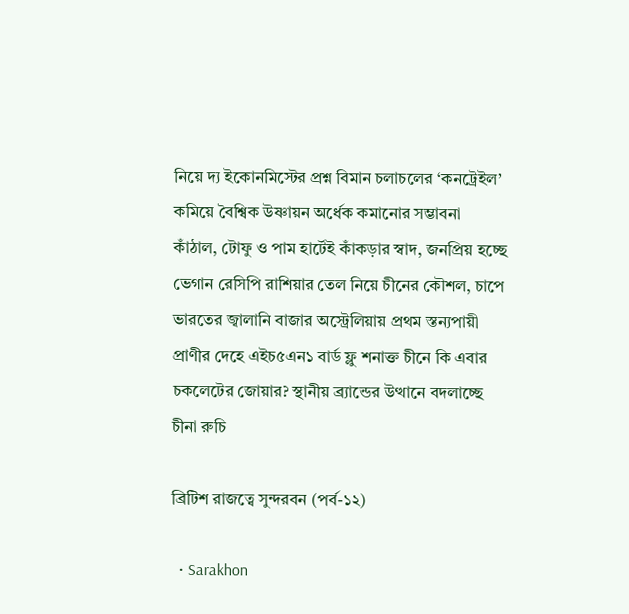নিয়ে দ্য ইকোনমিস্টের প্রশ্ন বিমান চলাচলের ‘কনট্রেইল’ কমিয়ে বৈশ্বিক উষ্ণায়ন অর্ধেক কমানোর সম্ভাবনা কাঁঠাল, টোফু ও পাম হার্টেই কাঁকড়ার স্বাদ, জনপ্রিয় হচ্ছে ভেগান রেসিপি রাশিয়ার তেল নিয়ে চীনের কৌশল, চাপে ভারতের জ্বালানি বাজার অস্ট্রেলিয়ায় প্রথম স্তন্যপায়ী প্রাণীর দেহে এইচ৫এন১ বার্ড ফ্লু শনাক্ত চীনে কি এবার চকলেটের জোয়ার? স্থানীয় ব্র্যান্ডের উত্থানে বদলাচ্ছে চীনা রুচি

ব্রিটিশ রাজত্বে সুন্দরবন (পর্ব-১২)

  • Sarakhon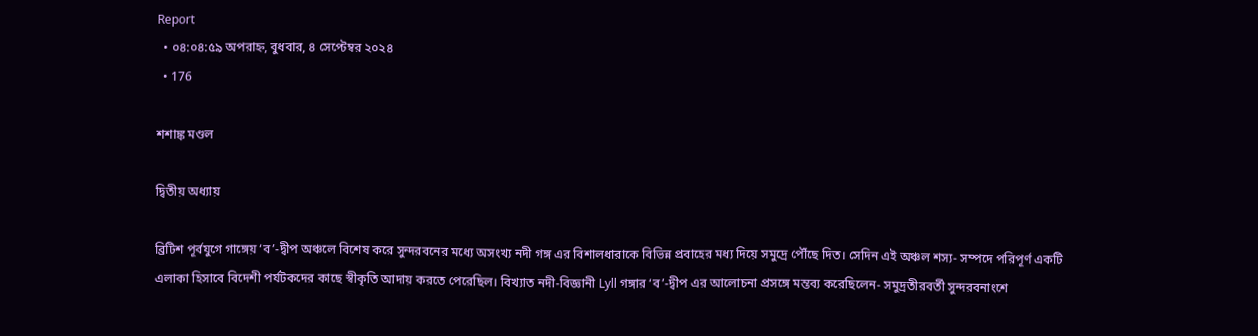Report
  • ০৪:০৪:৫৯ অপরাহ্ন, বুধবার, ৪ সেপ্টেম্বর ২০২৪
  • 176

শশাঙ্ক মণ্ডল

দ্বিতীয় অধ্যায়

ব্রিটিশ পূর্বযুগে গাঙ্গেয় ‘ব’-দ্বীপ অঞ্চলে বিশেষ করে সুন্দরবনের মধ্যে অসংখ্য নদী গঙ্গ এর বিশালধারাকে বিভিন্ন প্রবাহের মধ্য দিয়ে সমুদ্রে পৌঁছে দিত। সেদিন এই অঞ্চল শস্য- সম্পদে পরিপূর্ণ একটি এলাকা হিসাবে বিদেশী পর্যটকদের কাছে স্বীকৃতি আদায় করতে পেরেছিল। বিখ্যাত নদী-বিজ্ঞানী Lyll গঙ্গার ‘ব’-দ্বীপ এর আলোচনা প্রসঙ্গে মন্তব্য করেছিলেন- সমুদ্রতীরবর্তী সুন্দরবনাংশে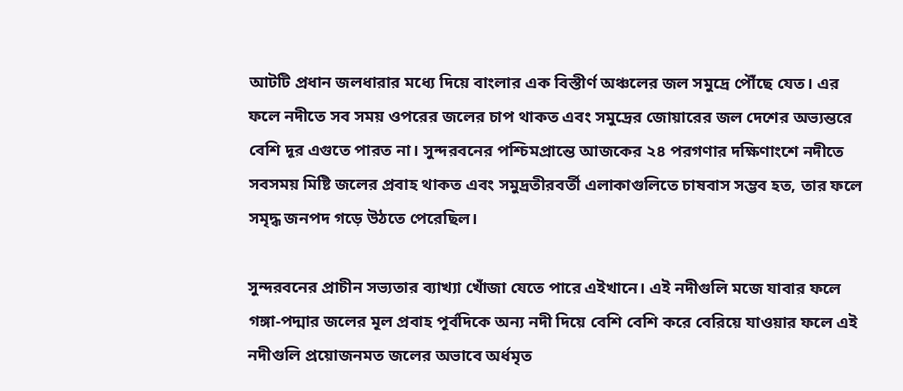আটটি প্রধান জলধারার মধ্যে দিয়ে বাংলার এক বিস্তীর্ণ অঞ্চলের জল সমুদ্রে পৌঁছে যেত। এর ফলে নদীতে সব সময় ওপরের জলের চাপ থাকত এবং সমুদ্রের জোয়ারের জল দেশের অভ্যন্তরে বেশি দূর এগুতে পারত না। সুন্দরবনের পশ্চিমপ্রান্তে আজকের ২৪ পরগণার দক্ষিণাংশে নদীতে সবসময় মিষ্টি জলের প্রবাহ থাকত এবং সমুদ্রতীরবর্তী এলাকাগুলিতে চাষবাস সম্ভব হত, তার ফলে সমৃদ্ধ জনপদ গড়ে উঠতে পেরেছিল।

সুন্দরবনের প্রাচীন সভ্যতার ব্যাখ্যা খোঁজা যেতে পারে এইখানে। এই নদীগুলি মজে যাবার ফলে গঙ্গা-পদ্মার জলের মূল প্রবাহ পূর্বদিকে অন্য নদী দিয়ে বেশি বেশি করে বেরিয়ে যাওয়ার ফলে এই নদীগুলি প্রয়োজনমত জলের অভাবে অর্ধমৃত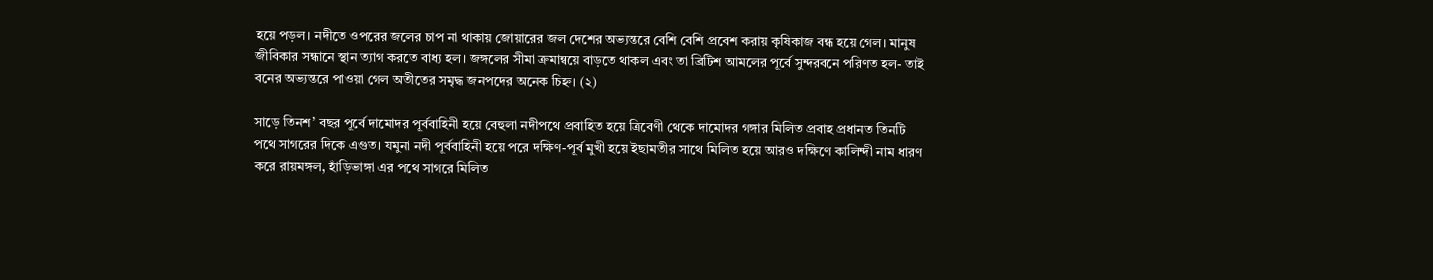হয়ে পড়ল। নদীতে ওপরের জলের চাপ না থাকায় জোয়ারের জল দেশের অভ্যন্তরে বেশি বেশি প্রবেশ করায় কৃষিকাজ বন্ধ হয়ে গেল। মানুষ জীবিকার সন্ধানে স্থান ত্যাগ করতে বাধ্য হল। জঙ্গলের সীমা ক্রমান্বয়ে বাড়তে থাকল এবং তা ব্রিটিশ আমলের পূর্বে সুন্দরবনে পরিণত হল- তাই বনের অভ্যন্তরে পাওয়া গেল অতীতের সমৃদ্ধ জনপদের অনেক চিহ্ন। (২)

সাড়ে তিনশ’ বছর পূর্বে দামোদর পূর্ববাহিনী হয়ে বেহুলা নদীপথে প্রবাহিত হয়ে ত্রিবেণী থেকে দামোদর গঙ্গার মিলিত প্রবাহ প্রধানত তিনটি পথে সাগরের দিকে এগুত। যমুনা নদী পূর্ববাহিনী হয়ে পরে দক্ষিণ-পূর্ব মুখী হয়ে ইছামতীর সাথে মিলিত হয়ে আরও দক্ষিণে কালিন্দী নাম ধারণ করে রায়মঙ্গল, হাঁড়িভাঙ্গা এর পথে সাগরে মিলিত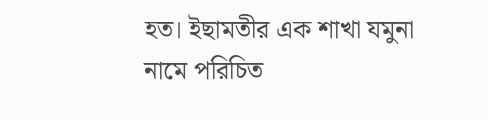হত। ইছামতীর এক শাখা যমুনা নামে পরিচিত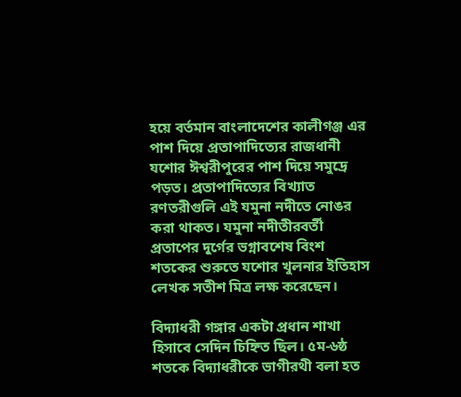হয়ে বর্তমান বাংলাদেশের কালীগঞ্জ এর পাশ দিয়ে প্রতাপাদিত্যের রাজধানী যশোর ঈশ্বরীপুরের পাশ দিয়ে সমুদ্রে পড়ত। প্রতাপাদিত্যের বিখ্যাত রণতরীগুলি এই যমুনা নদীতে নোঙর করা থাকত। যমুনা নদীতীরবর্তী প্রতাপের দুর্গের ভগ্নাবশেষ বিংশ শতকের শুরুতে যশোর খুলনার ইতিহাস লেখক সতীশ মিত্র লক্ষ করেছেন।

বিদ্যাধরী গঙ্গার একটা প্রধান শাখা হিসাবে সেদিন চিহ্নিত ছিল। ৫ম-৬ষ্ঠ শতকে বিদ্যাধরীকে ভাগীরথী বলা হত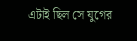এটাই ছিল সে যুগের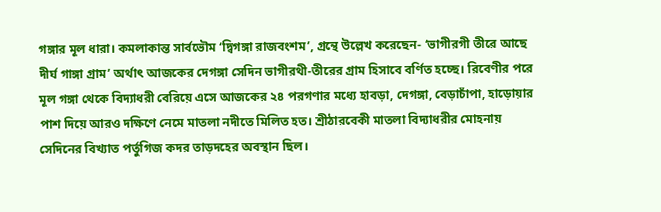গঙ্গার মূল ধারা। কমলাকান্ত সার্বভৌম ‘দ্বিগঙ্গা রাজবংশম’, গ্রন্থে উল্লেখ করেছেন- ‘ভাগীরগী তীরে আছে দীর্ঘ গাঙ্গা গ্রাম’ অর্থাৎ আজকের দেগঙ্গা সেদিন ভাগীরথী-তীরের গ্রাম হিসাবে বর্ণিত হচ্ছে। রিবেণীর পরে মূল গঙ্গা থেকে বিদ্যাধরী বেরিয়ে এসে আজকের ২৪ পরগণার মধ্যে হাবড়া, দেগঙ্গা, বেড়াচাঁপা, হাড়োয়ার পাশ দিয়ে আরও দক্ষিণে নেমে মাতলা নদীতে মিলিত হত। শ্রীঠারবেকী মাতলা বিদ্যাধরীর মোহনায় সেদিনের বিখ্যাত পর্তুগিজ কদর তাড়দহের অবস্থান ছিল।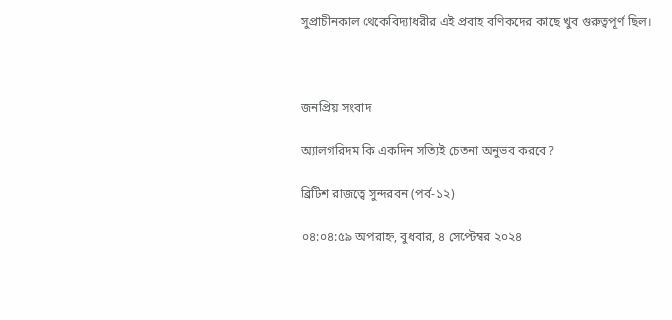সুপ্রাচীনকাল থেকেবিদ্যাধরীর এই প্রবাহ বণিকদের কাছে খুব গুরুত্বপূর্ণ ছিল।



জনপ্রিয় সংবাদ

অ্যালগরিদম কি একদিন সত্যিই চেতনা অনুভব করবে?

ব্রিটিশ রাজত্বে সুন্দরবন (পর্ব-১২)

০৪:০৪:৫৯ অপরাহ্ন, বুধবার, ৪ সেপ্টেম্বর ২০২৪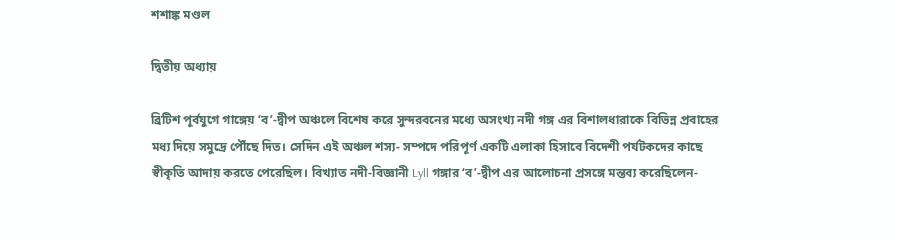শশাঙ্ক মণ্ডল

দ্বিতীয় অধ্যায়

ব্রিটিশ পূর্বযুগে গাঙ্গেয় ‘ব’-দ্বীপ অঞ্চলে বিশেষ করে সুন্দরবনের মধ্যে অসংখ্য নদী গঙ্গ এর বিশালধারাকে বিভিন্ন প্রবাহের মধ্য দিয়ে সমুদ্রে পৌঁছে দিত। সেদিন এই অঞ্চল শস্য- সম্পদে পরিপূর্ণ একটি এলাকা হিসাবে বিদেশী পর্যটকদের কাছে স্বীকৃতি আদায় করতে পেরেছিল। বিখ্যাত নদী-বিজ্ঞানী Lyll গঙ্গার ‘ব’-দ্বীপ এর আলোচনা প্রসঙ্গে মন্তব্য করেছিলেন-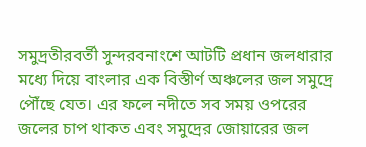সমুদ্রতীরবর্তী সুন্দরবনাংশে আটটি প্রধান জলধারার মধ্যে দিয়ে বাংলার এক বিস্তীর্ণ অঞ্চলের জল সমুদ্রে পৌঁছে যেত। এর ফলে নদীতে সব সময় ওপরের জলের চাপ থাকত এবং সমুদ্রের জোয়ারের জল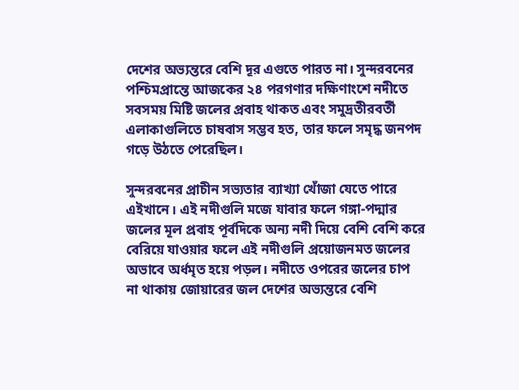দেশের অভ্যন্তরে বেশি দূর এগুতে পারত না। সুন্দরবনের পশ্চিমপ্রান্তে আজকের ২৪ পরগণার দক্ষিণাংশে নদীতে সবসময় মিষ্টি জলের প্রবাহ থাকত এবং সমুদ্রতীরবর্তী এলাকাগুলিতে চাষবাস সম্ভব হত, তার ফলে সমৃদ্ধ জনপদ গড়ে উঠতে পেরেছিল।

সুন্দরবনের প্রাচীন সভ্যতার ব্যাখ্যা খোঁজা যেতে পারে এইখানে। এই নদীগুলি মজে যাবার ফলে গঙ্গা-পদ্মার জলের মূল প্রবাহ পূর্বদিকে অন্য নদী দিয়ে বেশি বেশি করে বেরিয়ে যাওয়ার ফলে এই নদীগুলি প্রয়োজনমত জলের অভাবে অর্ধমৃত হয়ে পড়ল। নদীতে ওপরের জলের চাপ না থাকায় জোয়ারের জল দেশের অভ্যন্তরে বেশি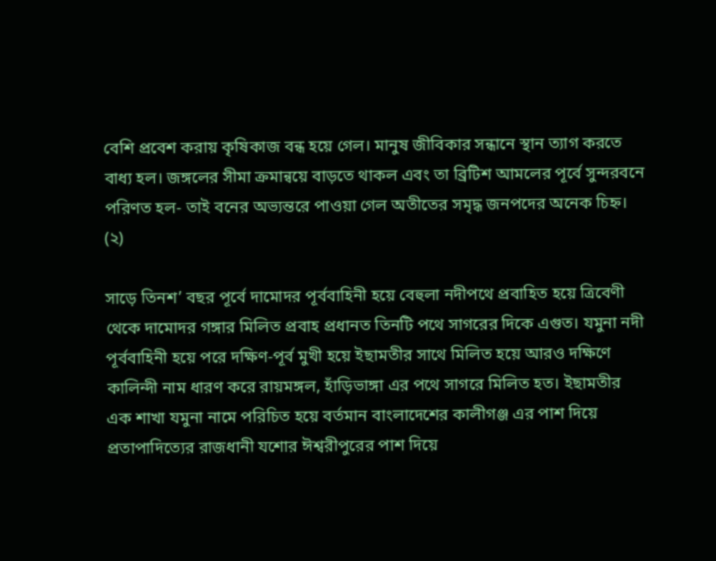বেশি প্রবেশ করায় কৃষিকাজ বন্ধ হয়ে গেল। মানুষ জীবিকার সন্ধানে স্থান ত্যাগ করতে বাধ্য হল। জঙ্গলের সীমা ক্রমান্বয়ে বাড়তে থাকল এবং তা ব্রিটিশ আমলের পূর্বে সুন্দরবনে পরিণত হল- তাই বনের অভ্যন্তরে পাওয়া গেল অতীতের সমৃদ্ধ জনপদের অনেক চিহ্ন। (২)

সাড়ে তিনশ’ বছর পূর্বে দামোদর পূর্ববাহিনী হয়ে বেহুলা নদীপথে প্রবাহিত হয়ে ত্রিবেণী থেকে দামোদর গঙ্গার মিলিত প্রবাহ প্রধানত তিনটি পথে সাগরের দিকে এগুত। যমুনা নদী পূর্ববাহিনী হয়ে পরে দক্ষিণ-পূর্ব মুখী হয়ে ইছামতীর সাথে মিলিত হয়ে আরও দক্ষিণে কালিন্দী নাম ধারণ করে রায়মঙ্গল, হাঁড়িভাঙ্গা এর পথে সাগরে মিলিত হত। ইছামতীর এক শাখা যমুনা নামে পরিচিত হয়ে বর্তমান বাংলাদেশের কালীগঞ্জ এর পাশ দিয়ে প্রতাপাদিত্যের রাজধানী যশোর ঈশ্বরীপুরের পাশ দিয়ে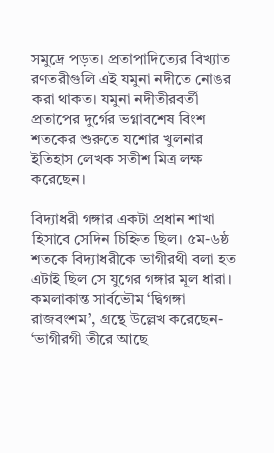সমুদ্রে পড়ত। প্রতাপাদিত্যের বিখ্যাত রণতরীগুলি এই যমুনা নদীতে নোঙর করা থাকত। যমুনা নদীতীরবর্তী প্রতাপের দুর্গের ভগ্নাবশেষ বিংশ শতকের শুরুতে যশোর খুলনার ইতিহাস লেখক সতীশ মিত্র লক্ষ করেছেন।

বিদ্যাধরী গঙ্গার একটা প্রধান শাখা হিসাবে সেদিন চিহ্নিত ছিল। ৫ম-৬ষ্ঠ শতকে বিদ্যাধরীকে ভাগীরথী বলা হত এটাই ছিল সে যুগের গঙ্গার মূল ধারা। কমলাকান্ত সার্বভৌম ‘দ্বিগঙ্গা রাজবংশম’, গ্রন্থে উল্লেখ করেছেন- ‘ভাগীরগী তীরে আছে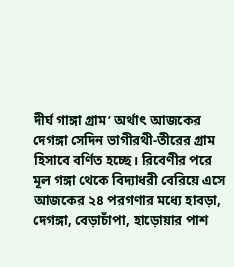দীর্ঘ গাঙ্গা গ্রাম’ অর্থাৎ আজকের দেগঙ্গা সেদিন ভাগীরথী-তীরের গ্রাম হিসাবে বর্ণিত হচ্ছে। রিবেণীর পরে মূল গঙ্গা থেকে বিদ্যাধরী বেরিয়ে এসে আজকের ২৪ পরগণার মধ্যে হাবড়া, দেগঙ্গা, বেড়াচাঁপা, হাড়োয়ার পাশ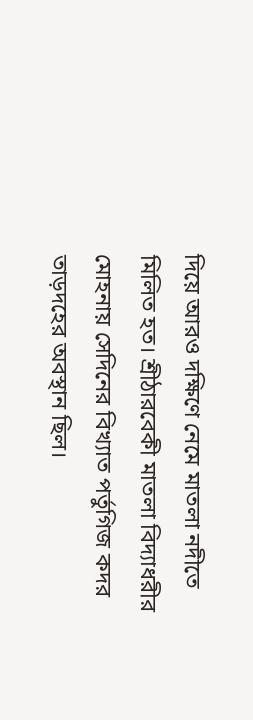দিয়ে আরও দক্ষিণে নেমে মাতলা নদীতে মিলিত হত। শ্রীঠারবেকী মাতলা বিদ্যাধরীর মোহনায় সেদিনের বিখ্যাত পর্তুগিজ কদর তাড়দহের অবস্থান ছিল।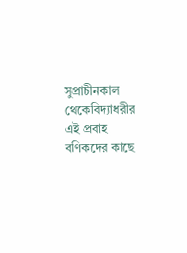সুপ্রাচীনকাল থেকেবিদ্যাধরীর এই প্রবাহ বণিকদের কাছে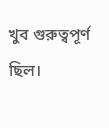খুব গুরুত্বপূর্ণ ছিল।